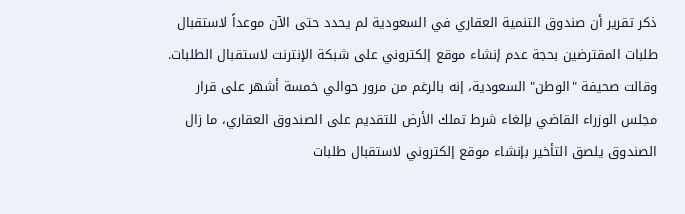ذكر تقرير أن صندوق التنمية العقاري في السعودية لم يحدد حتى الآن موعداً لاستقبال طلبات المقترضين بحجة عدم إنشاء موقع إلكتروني على شبكة الإنترنت لاستقبال الطلبات. وقالت صحيفة "الوطن" السعودية، إنه بالرغم من مرور حوالي خمسة أشهر على قرار مجلس الوزراء القاضي بإلغاء شرط تملك الأرض للتقديم على الصندوق العقاري، ما زال الصندوق يلصق التأخير بإنشاء موقع إلكتروني لاستقبال طلبات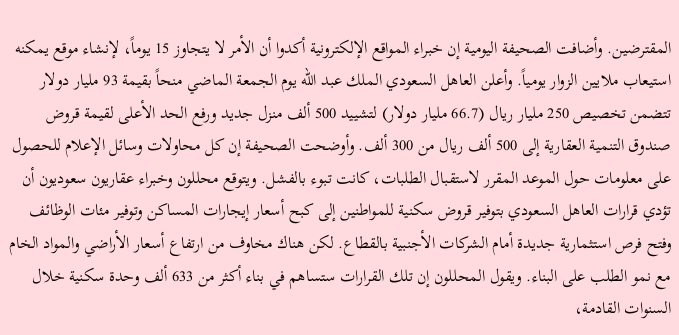المقترضين. وأضافت الصحيفة اليومية إن خبراء المواقع الإلكترونية أكدوا أن الأمر لا يتجاوز 15 يوماً، لإنشاء موقع يمكنه استيعاب ملايين الزوار يومياً. وأعلن العاهل السعودي الملك عبد الله يوم الجمعة الماضي منحاً بقيمة 93 مليار دولار تتضمن تخصيص 250 مليار ريال (66.7 مليار دولار) لتشييد 500 ألف منزل جديد ورفع الحد الأعلى لقيمة قروض صندوق التنمية العقارية إلى 500 ألف ريال من 300 ألف. وأوضحت الصحيفة إن كل محاولات وسائل الإعلام للحصول على معلومات حول الموعد المقرر لاستقبال الطلبات، كانت تبوء بالفشل. ويتوقع محللون وخبراء عقاريون سعوديون أن تؤدي قرارات العاهل السعودي بتوفير قروض سكنية للمواطنين إلى كبح أسعار إيجارات المساكن وتوفير مئات الوظائف وفتح فرص استثمارية جديدة أمام الشركات الأجنبية بالقطاع. لكن هناك مخاوف من ارتفاع أسعار الأراضي والمواد الخام مع نمو الطلب على البناء. ويقول المحللون إن تلك القرارات ستساهم في بناء أكثر من 633 ألف وحدة سكنية خلال السنوات القادمة،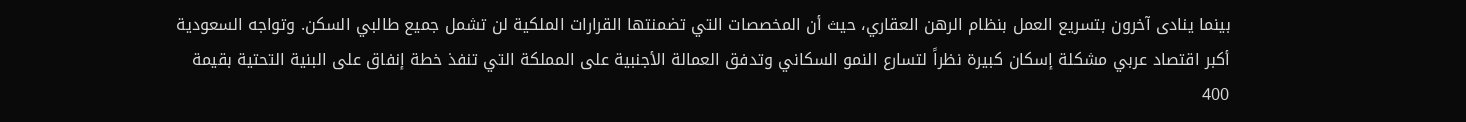بينما ينادى آخرون بتسريع العمل بنظام الرهن العقاري، حيث أن المخصصات التي تضمنتها القرارات الملكية لن تشمل جميع طالبي السكن. وتواجه السعودية أكبر اقتصاد عربي مشكلة إسكان كبيرة نظراً لتسارع النمو السكاني وتدفق العمالة الأجنبية على المملكة التي تنفذ خطة إنفاق على البنية التحتية بقيمة 400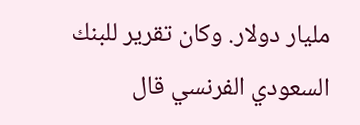مليار دولار. وكان تقرير للبنك السعودي الفرنسي قال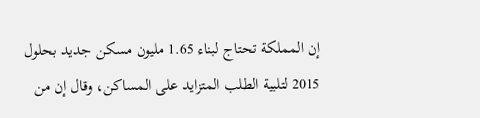إن المملكة تحتاج لبناء 1.65 مليون مسكن جديد بحلول 2015 لتلبية الطلب المتزايد على المساكن، وقال إن من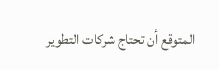المتوقع أن تحتاج شركات التطوير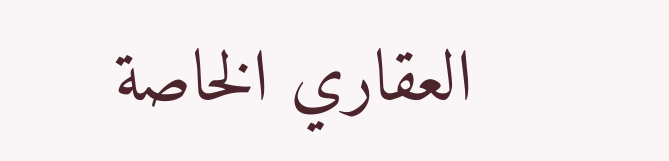العقاري الخاصة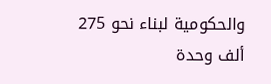والحكومية لبناء نحو 275 ألف وحدة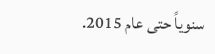سنوياً حتى عام 2015.